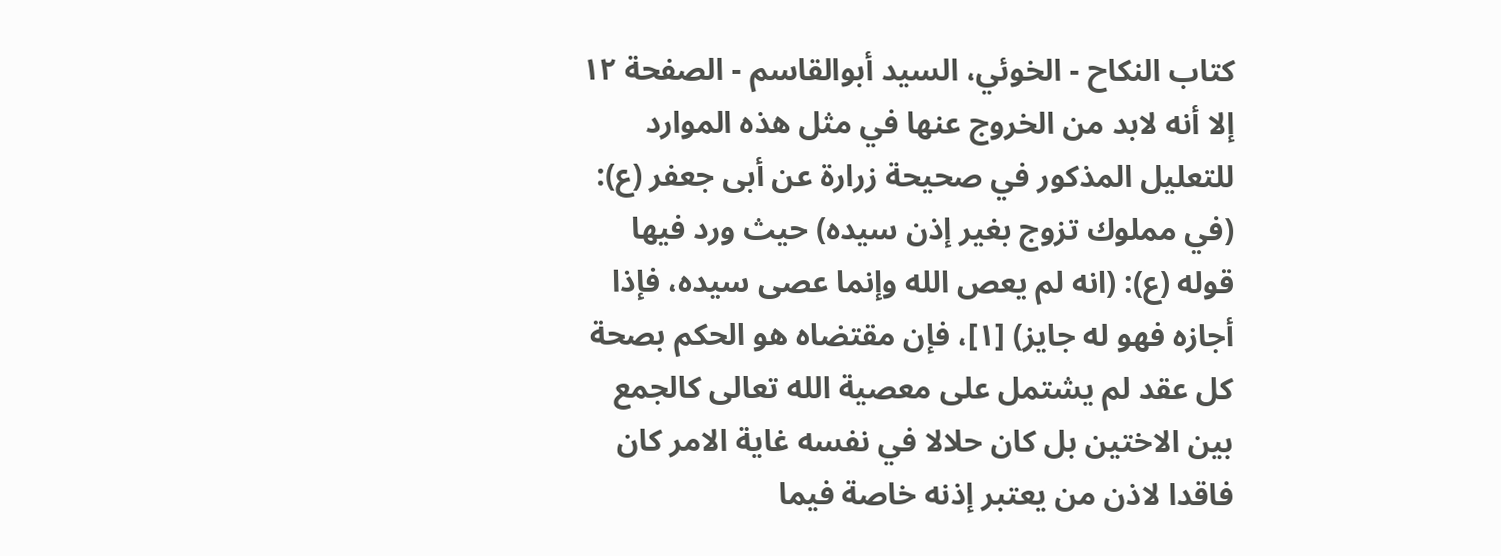كتاب النكاح - الخوئي، السيد أبوالقاسم - الصفحة ١٢
إلا أنه لابد من الخروج عنها في مثل هذه الموارد للتعليل المذكور في صحيحة زرارة عن أبى جعفر (ع): (في مملوك تزوج بغير إذن سيده) حيث ورد فيها قوله (ع): (انه لم يعص الله وإنما عصى سيده، فإذا أجازه فهو له جايز) [١]، فإن مقتضاه هو الحكم بصحة كل عقد لم يشتمل على معصية الله تعالى كالجمع بين الاختين بل كان حلالا في نفسه غاية الامر كان فاقدا لاذن من يعتبر إذنه خاصة فيما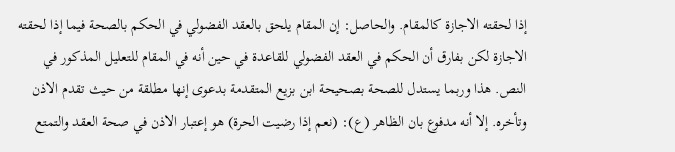إذا لحقته الاجازة كالمقام. والحاصل: إن المقام يلحق بالعقد الفضولي في الحكم بالصحة فيما إذا لحقته الاجازة لكن بفارق أن الحكم في العقد الفضولي للقاعدة في حين أنه في المقام للتعليل المذكور في النص. هذا وربما يستدل للصحة بصحيحة ابن بزيع المتقدمة بدعوى إنها مطلقة من حيث تقدم الاذن وتأخره. إلا أنه مدفوع بان الظاهر (ع): (نعم إذا رضيت الحرة) هو إعتبار الاذن في صحة العقد والتمتع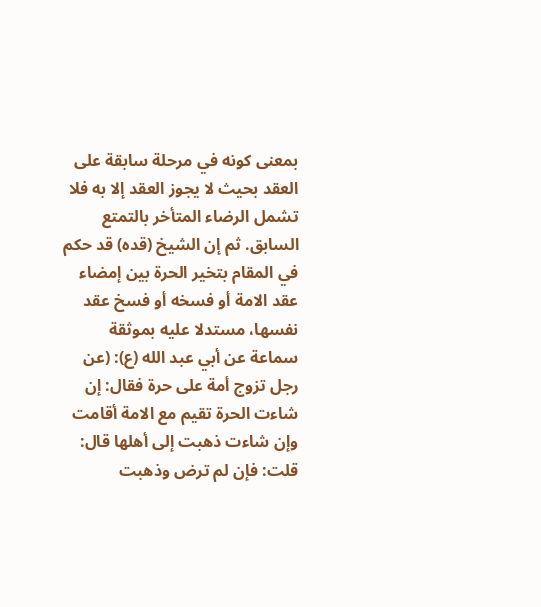بمعنى كونه في مرحلة سابقة على العقد بحيث لا يجوز العقد إلا به فلا تشمل الرضاء المتأخر بالتمتع السابق. ثم إن الشيخ (قده) قد حكم في المقام بتخير الحرة بين إمضاء عقد الامة أو فسخه أو فسخ عقد نفسها، مستدلا عليه بموثقة سماعة عن أبي عبد الله (ع): (عن رجل تزوج أمة على حرة فقال: إن شاءت الحرة تقيم مع الامة أقامت وإن شاءت ذهبت إلى أهلها قال: قلت: فإن لم ترض وذهبت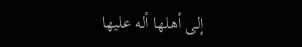إلى أهلها أله عليها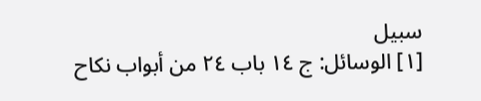سبيل
[١] الوسائل: ج ١٤ باب ٢٤ من أبواب نكاح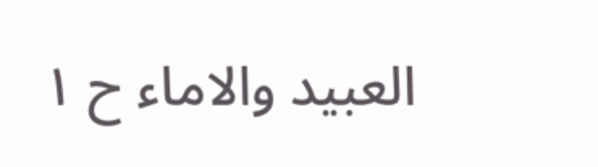العبيد والاماء ح ١